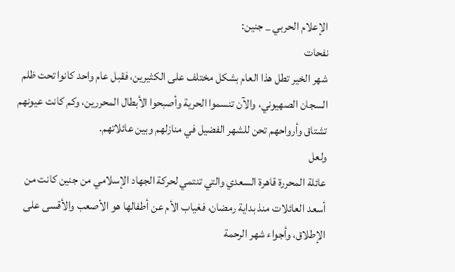الإعلام الحربي _ جنين:
نفحات
شهر الخير تطل هذا العام بشكل مختلف على الكثيرين، فقبل عام واحد كانوا تحت ظلم
السجان الصهيوني، والآن تنسموا الحرية وأصبحوا الأبطال المحررين، وكم كانت عيونهم
تشتاق وأرواحهم تحن للشهر الفضيل في منازلهم وبين عائلاتهم.
ولعل
عائلة المحررة قاهرة السعدي والتي تنتمي لحركة الجهاد الإسلامي من جنين كانت من
أسعد العائلات منذ بداية رمضان، فغياب الأم عن أطفالها هو الأصعب والأقسى على
الإطلاق، وأجواء شهر الرحمة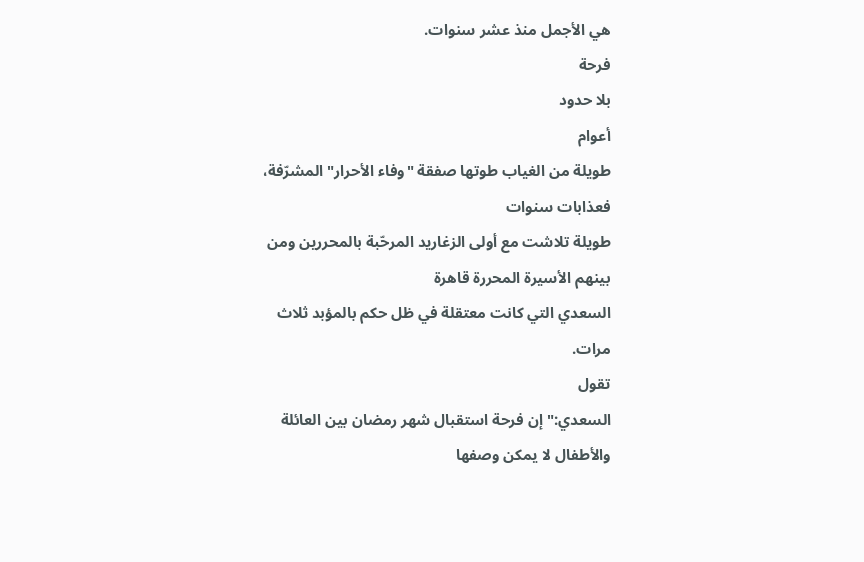هي الأجمل منذ عشر سنوات.
فرحة
بلا حدود
أعوام
طويلة من الغياب طوتها صفقة "وفاء الأحرار" المشرّفة، فعذابات سنوات
طويلة تلاشت مع أولى الزغاريد المرحّبة بالمحررين ومن بينهم الأسيرة المحررة قاهرة
السعدي التي كانت معتقلة في ظل حكم بالمؤبد ثلاث مرات.
تقول
السعدي:"إن فرحة استقبال شهر رمضان بين العائلة والأطفال لا يمكن وصفها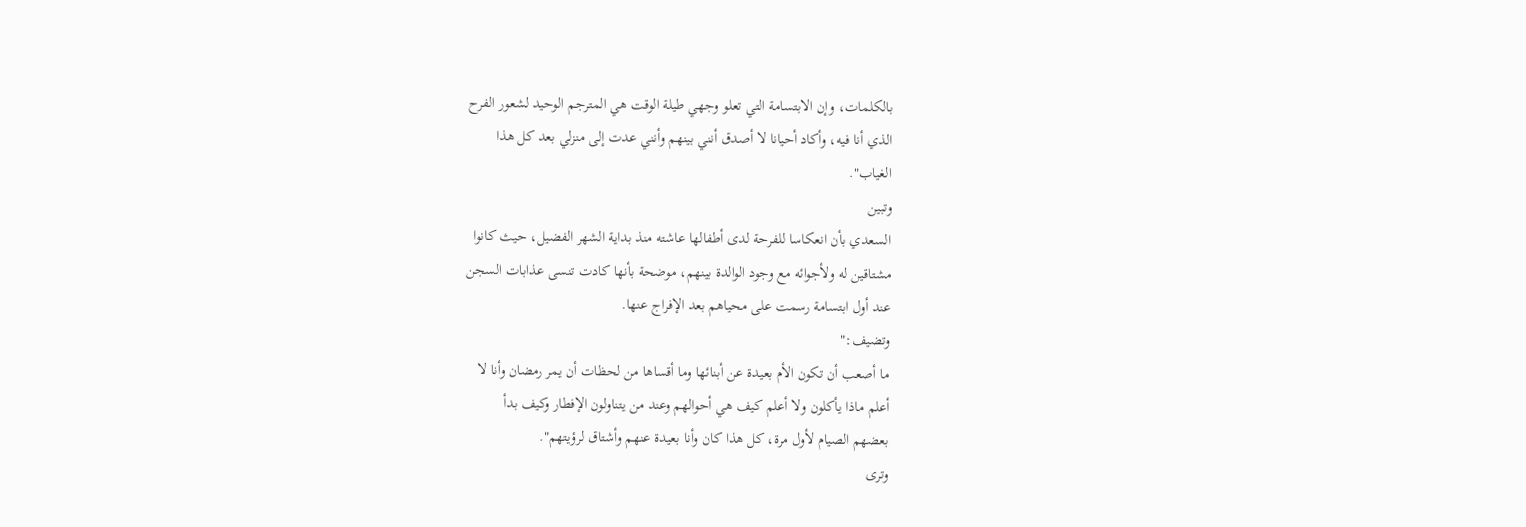بالكلمات، وإن الابتسامة التي تعلو وجهي طيلة الوقت هي المترجم الوحيد لشعور الفرح
الذي أنا فيه، وأكاد أحيانا لا أصدق أنني بينهم وأنني عدت إلى منزلي بعد كل هذا
الغياب".
وتبين
السعدي بأن انعكاسا للفرحة لدى أطفالها عاشته منذ بداية الشهر الفضيل، حيث كانوا
مشتاقين له ولأجوائه مع وجود الوالدة بينهم، موضحة بأنها كادت تنسى عذابات السجن
عند أول ابتسامة رسمت على محياهم بعد الإفراج عنها.
وتضيف:"
ما أصعب أن تكون الأم بعيدة عن أبنائها وما أقساها من لحظات أن يمر رمضان وأنا لا
أعلم ماذا يأكلون ولا أعلم كيف هي أحوالهم وعند من يتناولون الإفطار وكيف بدأ
بعضهم الصيام لأول مرة، كل هذا كان وأنا بعيدة عنهم وأشتاق لرؤيتهم".
وترى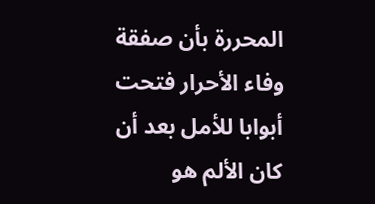المحررة بأن صفقة وفاء الأحرار فتحت أبوابا للأمل بعد أن كان الألم هو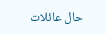حال عائلات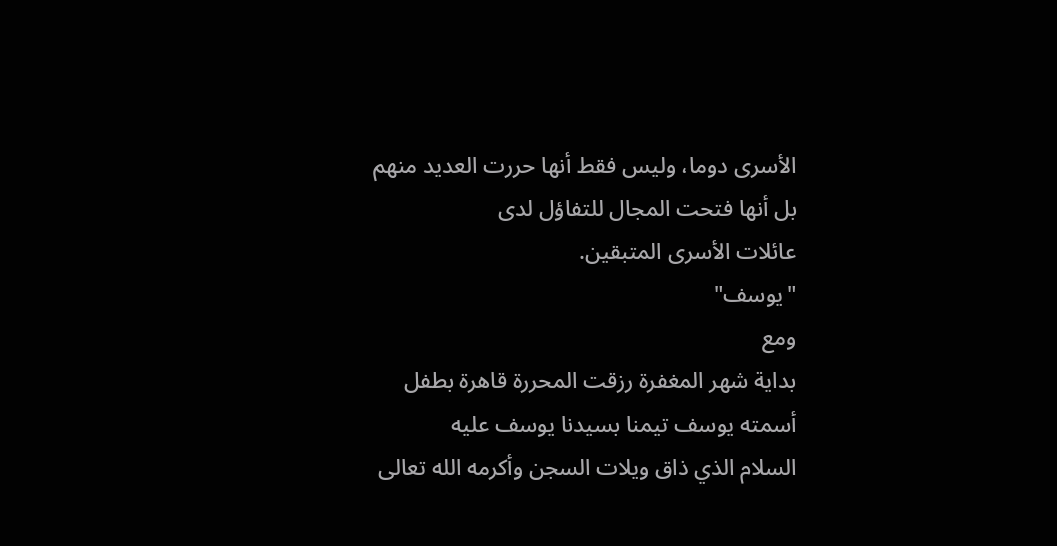الأسرى دوما، وليس فقط أنها حررت العديد منهم بل أنها فتحت المجال للتفاؤل لدى
عائلات الأسرى المتبقين.
"يوسف"
ومع
بداية شهر المغفرة رزقت المحررة قاهرة بطفل أسمته يوسف تيمنا بسيدنا يوسف عليه
السلام الذي ذاق ويلات السجن وأكرمه الله تعالى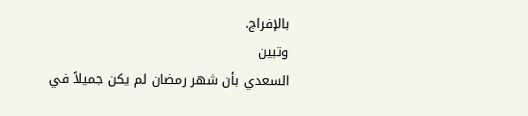بالإفراج.
وتبين
السعدي بأن شهر رمضان لم يكن جميلاً في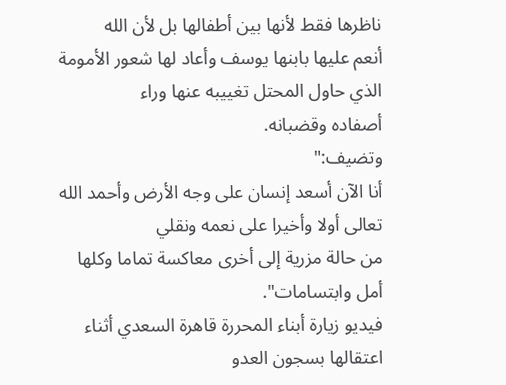ناظرها فقط لأنها بين أطفالها بل لأن الله
أنعم عليها بابنها يوسف وأعاد لها شعور الأمومة الذي حاول المحتل تغييبه عنها وراء
أصفاده وقضبانه.
وتضيف:"
أنا الآن أسعد إنسان على وجه الأرض وأحمد الله تعالى أولا وأخيرا على نعمه ونقلي
من حالة مزرية إلى أخرى معاكسة تماما وكلها أمل وابتسامات".
فيديو زيارة أبناء المحررة قاهرة السعدي أثناء اعتقالها بسجون العدو